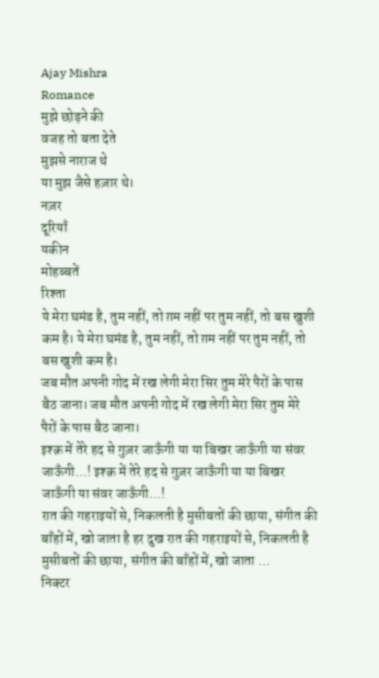Ajay Mishra
Romance
मुझे छोड़ने की
वजह तो बता देते
मुझसे नाराज थे
या मुझ जैसे हज़ार थे।
नज़र
दूरियाँ
यकीन
मोहब्बतें
रिश्ता
ये मेरा घमंड है, तुम नहीं, तो ग़म नहीं पर तुम नहीं, तो बस खुशी कम है। ये मेरा घमंड है, तुम नहीं, तो ग़म नहीं पर तुम नहीं, तो बस खुशी कम है।
जब मौत अपनी गोद में रख लेगी मेरा सिर तुम मेरे पैरों के पास बैठ जाना। जब मौत अपनी गोद में रख लेगी मेरा सिर तुम मेरे पैरों के पास बैठ जाना।
इश्क़ में तेरे हद से गुज़र जाऊँगी या या बिखर जाऊँगी या संवर जाऊँगी...! इश्क़ में तेरे हद से गुज़र जाऊँगी या या बिखर जाऊँगी या संवर जाऊँगी...!
रात की गहराइयों से, निकलती है मुसीबतों की छाया, संगीत की बाँहों में, खो जाता है हर दुख रात की गहराइयों से, निकलती है मुसीबतों की छाया, संगीत की बाँहों में, खो जाता ...
निक्टर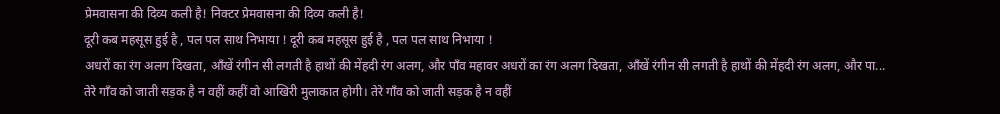प्रेमवासना की दिव्य कली है! निक्टर प्रेमवासना की दिव्य कली है!
दूरी कब महसूस हुई है , पल पल साथ निभाया ! दूरी कब महसूस हुई है , पल पल साथ निभाया !
अधरों का रंग अलग दिखता, आँखें रंगीन सी लगती है हाथों की मेंहदी रंग अलग, और पाँव महावर अधरों का रंग अलग दिखता, आँखें रंगीन सी लगती है हाथों की मेंहदी रंग अलग, और पा...
तेरे गाँव को जाती सड़क है न वहीं कहीं वो आखिरी मुलाकात होगी। तेरे गाँव को जाती सड़क है न वहीं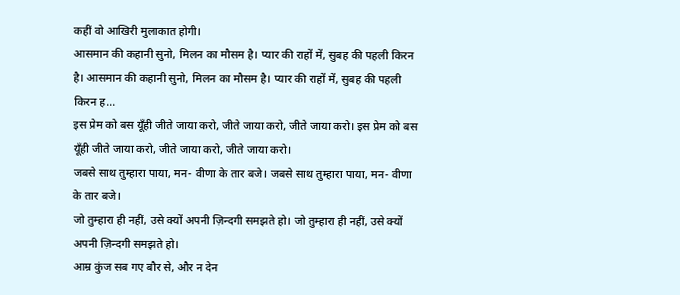कहीं वो आखिरी मुलाकात होगी।
आसमान की कहानी सुनो, मिलन का मौसम है। प्यार की राहों में, सुबह की पहली किरन है। आसमान की कहानी सुनो, मिलन का मौसम है। प्यार की राहों में, सुबह की पहली किरन ह...
इस प्रेम को बस यूँही जीते जाया करो, जीते जाया करो, जीते जाया करो। इस प्रेम को बस यूँही जीते जाया करो, जीते जाया करो, जीते जाया करो।
जबसे साथ तुम्हारा पाया, मन- वीणा के तार बजे। जबसे साथ तुम्हारा पाया, मन- वीणा के तार बजे।
जो तुम्हारा ही नहीं, उसे क्यों अपनी ज़िन्दगी समझते हो। जो तुम्हारा ही नहीं, उसे क्यों अपनी ज़िन्दगी समझते हो।
आम्र कुंज सब गए बौर से, और न देन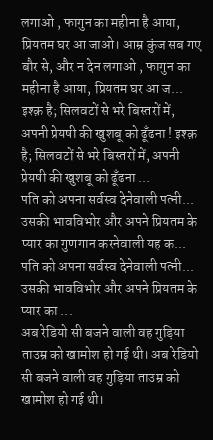लगाओ , फागुन का महीना है आया, प्रियतम घर आ जाओ। आम्र कुंज सब गए बौर से, और न देन लगाओ , फागुन का महीना है आया, प्रियतम घर आ ज...
इश्क़ है; सिलवटों से भरे बिस्तरों में, अपनी प्रेयषी की खुशबू को ढूँढना ! इश्क़ है; सिलवटों से भरे बिस्तरों में, अपनी प्रेयषी की खुशबू को ढूँढना ...
पति को अपना सर्वस्व देनेवाली पत्नी... उसकी भावविभोर और अपने प्रियतम के प्यार का गुणगान करनेवाली यह क... पति को अपना सर्वस्व देनेवाली पत्नी... उसकी भावविभोर और अपने प्रियतम के प्यार का ...
अब रेडियो सी बजने वाली वह गुड़िया ताउम्र को खामोश हो गई थी। अब रेडियो सी बजने वाली वह गुड़िया ताउम्र को खामोश हो गई थी।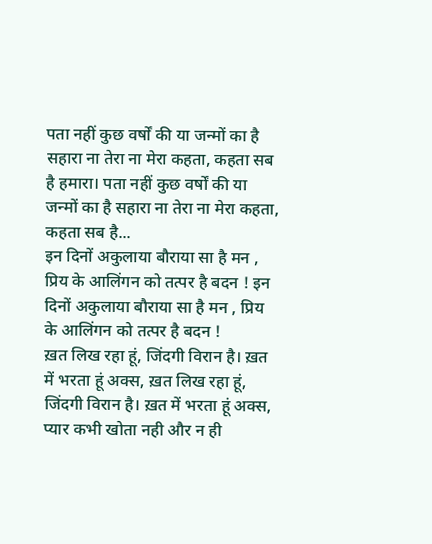पता नहीं कुछ वर्षों की या जन्मों का है सहारा ना तेरा ना मेरा कहता, कहता सब है हमारा। पता नहीं कुछ वर्षों की या जन्मों का है सहारा ना तेरा ना मेरा कहता, कहता सब है...
इन दिनों अकुलाया बौराया सा है मन , प्रिय के आलिंगन को तत्पर है बदन ! इन दिनों अकुलाया बौराया सा है मन , प्रिय के आलिंगन को तत्पर है बदन !
ख़त लिख रहा हूं, जिंदगी विरान है। ख़त में भरता हूं अक्स, ख़त लिख रहा हूं, जिंदगी विरान है। ख़त में भरता हूं अक्स,
प्यार कभी खोता नही और न ही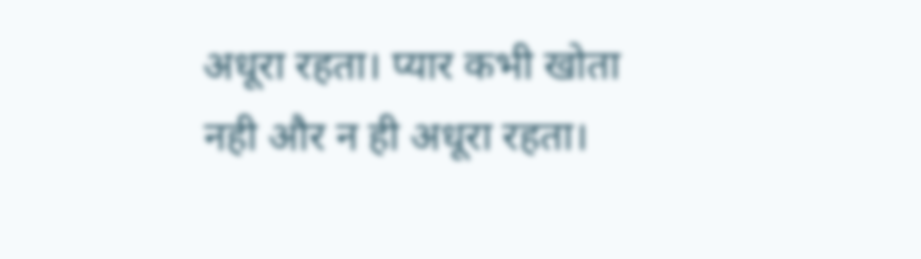अधूरा रहता। प्यार कभी खोता नही और न ही अधूरा रहता।